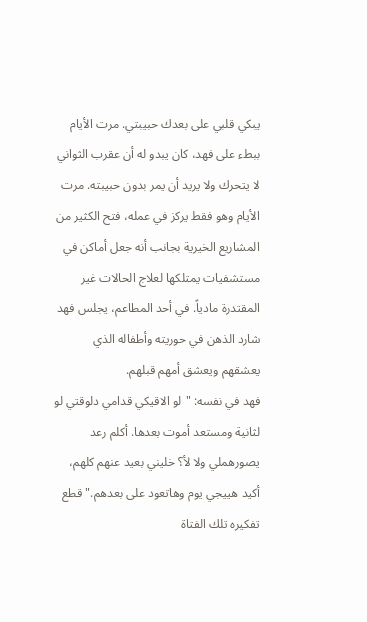يبكي قلبي على بعدك حبيبتي. مرت الأيام ببطء على فهد، كان يبدو له أن عقرب الثواني لا يتحرك ولا يريد أن يمر بدون حبيبته. مرت الأيام وهو فقط يركز في عمله، فتح الكثير من المشاريع الخيرية بجانب أنه جعل أماكن في مستشفيات يمتلكها لعلاج الحالات غير المقتدرة مادياً. في أحد المطاعم، يجلس فهد شارد الذهن في حوريته وأطفاله الذي يعشقهم ويعشق أمهم قبلهم.
فهد في نفسه: "لو الاقيكي قدامي دلوقتي لو لثانية ومستعد أموت بعدها. أكلم رعد يصورهملي ولا لأ؟ خليني بعيد عنهم كلهم، أكيد هييجي يوم وهاتعود على بعدهم." قطع تفكيره تلك الفتاة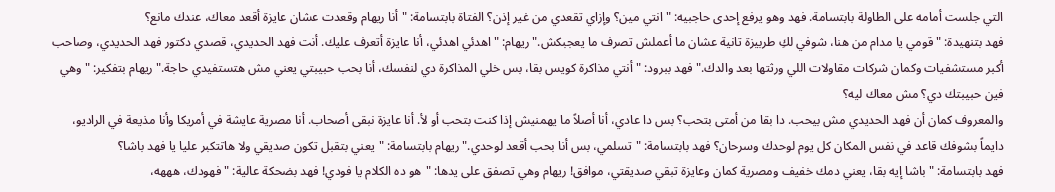التي جلست أمامه على الطاولة بابتسامة. فهد وهو يرفع إحدى حاجبيه: "انتي مين؟ وإزاي تقعدي من غير إذن؟ الفتاة بابتسامة: "أنا ريهام وقعدت عشان عايزة أقعد معاك، عندك مانع؟
فهد بتنهيدة: "قومي يا مدام من هنا، شوفي لكِ طربيزة تانية عشان ما أعملش تصرف ما يعجبكش." ريهام: "اهدئي اهدئي، أنا عايزة أتعرف عليك. أنت فهد الحديدي، قصدي دكتور فهد الحديدي، وصاحب أكبر مستشفيات وكمان شركات مقاولات اللي ورثتها بعد والدك." فهد ببرود: "أنتي مذاكرة كويس بقا، بس خلي المذاكرة دي لنفسك، أنا بحب حبيبتي يعني مش هتستفيدي حاجة." ريهام بتفكير: "وهي فين حبيبتك دي؟ مش معاك ليه؟
والمعروف كمان أن فهد الحديدي مش بيحب. دا بقا من أمتى بتحب؟ بس دا عادي، أنا أصلاً ما يهمنيش إذا كنت بتحب أو لأ. أنا عايزة نبقى أصحاب. أنا مصرية عايشة في أمريكا وأنا مذيعة في الراديو، دايماً بشوفك قاعد في نفس المكان كل يوم لوحدك وسرحان؟ فهد بابتسامة: "تسلمي، بس أنا بحب أقعد لوحدي." ريهام بابتسامة: "يعني بتقبل تكون صديقي ولا هاتتكبر عليا يا فهد باشا؟
فهد بابتسامة: "باشا إيه بقا، يعني دمك خفيف ومصرية كمان وعايزة تبقي صديقتي، موافق! ريهام وهي تصفق على يدها: "هو ده الكلام يا فودي! فهد بضحكة عالية: "فهودك، هههه،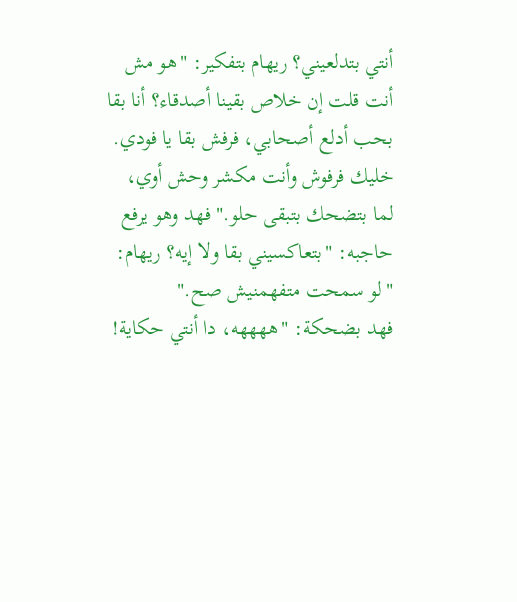أنتي بتدلعيني؟ ريهام بتفكير: "هو مش أنت قلت إن خلاص بقينا أصدقاء؟ أنا بقا بحب أدلع أصحابي، فرفش بقا يا فودي. خليك فرفوش وأنت مكشر وحش أوي، لما بتضحك بتبقى حلو." فهد وهو يرفع حاجبه: "بتعاكسيني بقا ولا إيه؟ ريهام: "لو سمحت متفهمنيش صح."
فهد بضحكة: "ههههه، دا أنتي حكاية!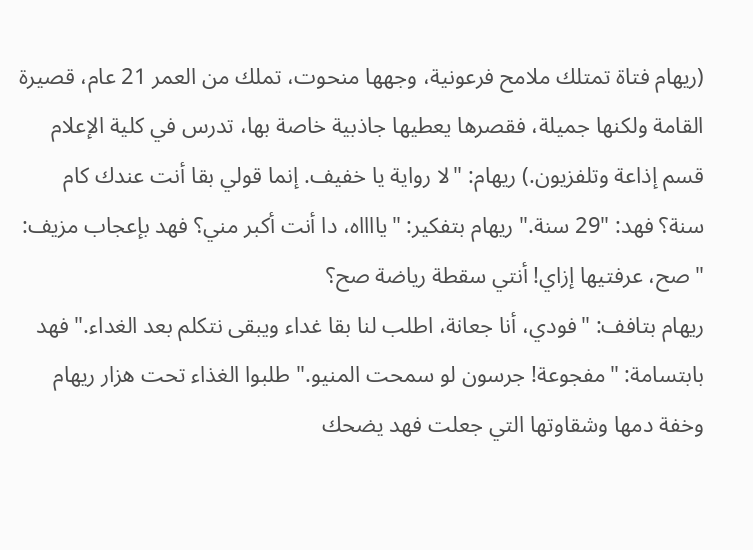(ريهام فتاة تمتلك ملامح فرعونية، وجهها منحوت، تملك من العمر 21 عام، قصيرة القامة ولكنها جميلة، فقصرها يعطيها جاذبية خاصة بها، تدرس في كلية الإعلام قسم إذاعة وتلفزيون.) ريهام: "لا رواية يا خفيف. إنما قولي بقا أنت عندك كام سنة؟ فهد: "29 سنة." ريهام بتفكير: "يااااه، دا أنت أكبر مني؟ فهد بإعجاب مزيف: "صح، عرفتيها إزاي! أنتي سقطة رياضة صح؟
ريهام بتافف: "فودي، أنا جعانة، اطلب لنا بقا غداء ويبقى نتكلم بعد الغداء." فهد بابتسامة: "مفجوعة! جرسون لو سمحت المنيو." طلبوا الغذاء تحت هزار ريهام وخفة دمها وشقاوتها التي جعلت فهد يضحك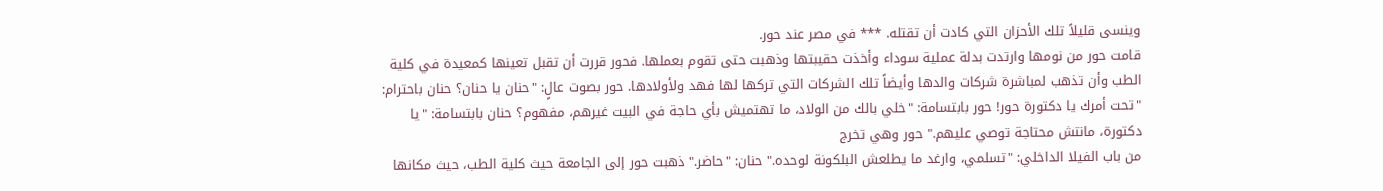وينسى قليلاً تلك الأحزان التي كادت أن تقتله. *** في مصر عند حور.
قامت حور من نومها وارتدت بدلة عملية سوداء وأخذت حقيبتها وذهبت حتى تقوم بعملها. فحور قررت أن تقبل تعينها كمعيدة في كلية الطب وأن تذهب لمباشرة شركات والدها وأيضاً تلك الشركات التي تركها لها فهد ولأولادها. حور بصوت عالٍ: "حنان يا حنان؟ حنان باحترام: "تحت أمرك يا دكتورة حور! حور بابتسامة: "خلي بالك من الولاد، ما تهتميش بأي حاجة في البيت غيرهم، مفهوم؟ حنان بابتسامة: "يا دكتورة، مانتش محتاجة توصي عليهم." حور وهي تخرج
من باب الفيلا الداخلي: "تسلمي، وارغد ما يطلعش البلكونة لوحده." حنان: "حاضر." ذهبت حور إلى الجامعة حيث كلية الطب، حيث مكانها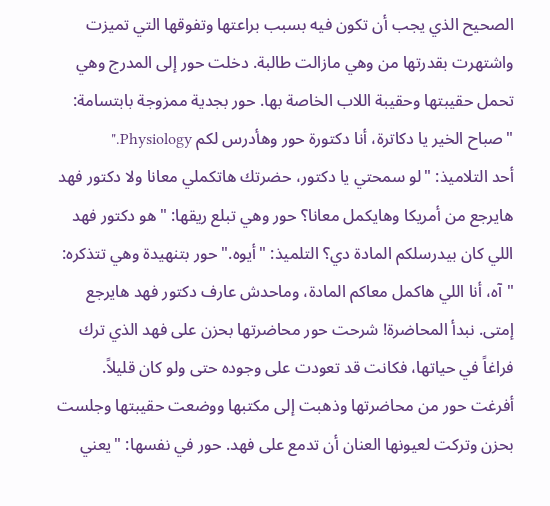الصحيح الذي يجب أن تكون فيه بسبب براعتها وتفوقها التي تميزت واشتهرت بقدرتها من وهي مازالت طالبة. دخلت حور إلى المدرج وهي تحمل حقيبتها وحقيبة اللاب الخاصة بها. حور بجدية ممزوجة بابتسامة: "صباح الخير يا دكاترة، أنا دكتورة حور وهأدرس لكم Physiology."
أحد التلاميذ: "لو سمحتي يا دكتور، حضرتك هاتكملي معانا ولا دكتور فهد هايرجع من أمريكا وهايكمل معانا؟ حور وهي تبلع ريقها: "هو دكتور فهد اللي كان بيدرسلكم المادة دي؟ التلميذ: "أيوه." حور بتنهيدة وهي تتذكره: "آه، أنا اللي هاكمل معاكم المادة، وماحدش عارف دكتور فهد هايرجع إمتى. نبدأ المحاضرة! شرحت حور محاضرتها بحزن على فهد الذي ترك فراغاً في حياتها، فكانت قد تعودت على وجوده حتى ولو كان قليلاً.
أفرغت حور من محاضرتها وذهبت إلى مكتبها ووضعت حقيبتها وجلست بحزن وتركت لعيونها العنان أن تدمع على فهد. حور في نفسها: "يعني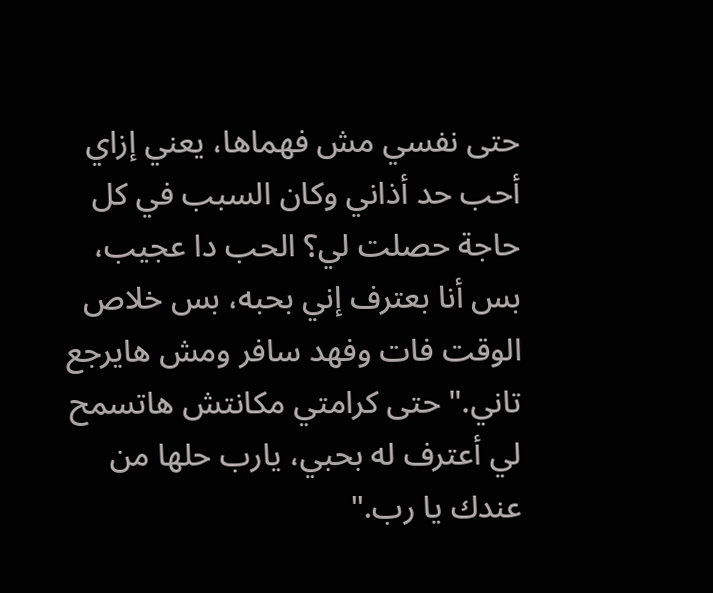حتى نفسي مش فهماها، يعني إزاي أحب حد أذاني وكان السبب في كل حاجة حصلت لي؟ الحب دا عجيب، بس أنا بعترف إني بحبه، بس خلاص الوقت فات وفهد سافر ومش هايرجع تاني." حتى كرامتي مكانتش هاتسمح لي أعترف له بحبي، يارب حلها من عندك يا رب."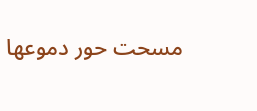مسحت حور دموعها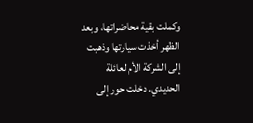وكملت بقية محاضراتها، وبعد الظهر أخذت سيارتها وذهبت إلى الشركة الأم لعائلة الحديدي. دخلت حور إلى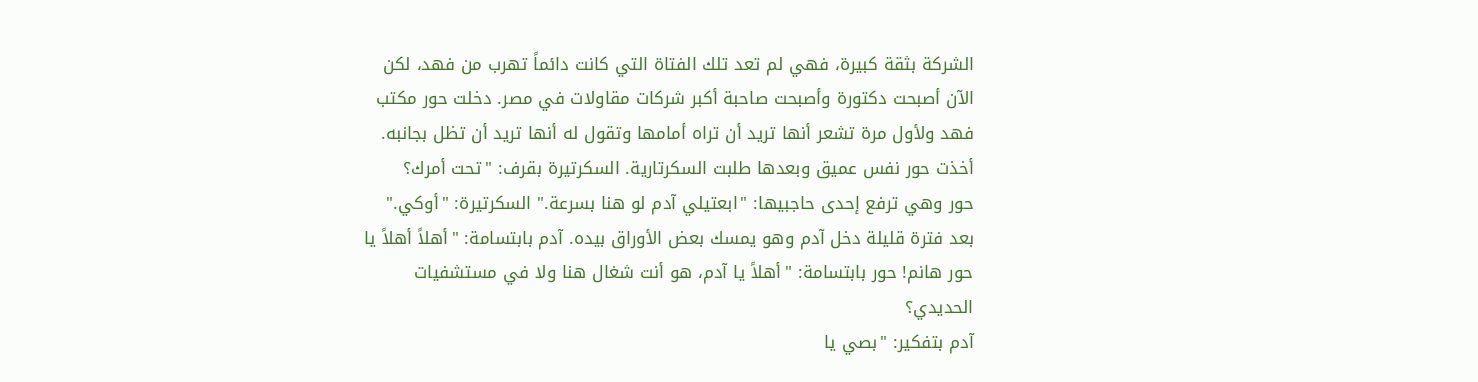الشركة بثقة كبيرة، فهي لم تعد تلك الفتاة التي كانت دائماً تهرب من فهد، لكن الآن أصبحت دكتورة وأصبحت صاحبة أكبر شركات مقاولات في مصر. دخلت حور مكتب فهد ولأول مرة تشعر أنها تريد أن تراه أمامها وتقول له أنها تريد أن تظل بجانبه. أخذت حور نفس عميق وبعدها طلبت السكرتارية. السكرتيرة بقرف: "تحت أمرك؟
حور وهي ترفع إحدى حاجبيها: "ابعتيلي آدم لو هنا بسرعة." السكرتيرة: "أوكي." بعد فترة قليلة دخل آدم وهو يمسك بعض الأوراق بيده. آدم بابتسامة: "أهلاً أهلاً يا حور هانم! حور بابتسامة: "أهلاً يا آدم، هو أنت شغال هنا ولا في مستشفيات الحديدي؟
آدم بتفكير: "بصي يا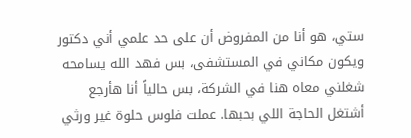ستي، هو أنا من المفروض أن على حد علمي أني دكتور ويكون مكاني في المستشفى، بس فهد الله يسامحه شغلني معاه هنا في الشركة، بس حالياً أنا هأرجع أشتغل الحاجة اللي بحبها. عملت فلوس حلوة غير ورثي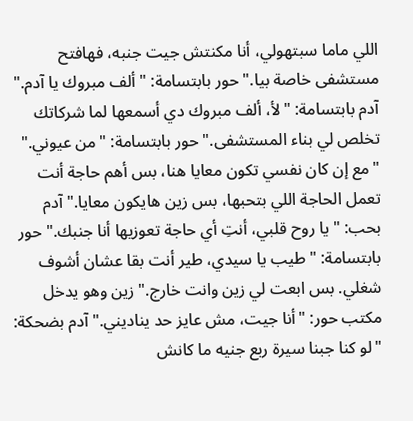اللي ماما سبتهولي، أنا مكنتش جيت جنبه، فهافتح مستشفى خاصة بيا." حور بابتسامة: "ألف مبروك يا آدم." آدم بابتسامة: "لأ، ألف مبروك دي أسمعها لما شركاتك تخلص لي بناء المستشفى." حور بابتسامة: "من عيوني."
"مع إن كان نفسي تكون معايا هنا، بس أهم حاجة أنت تعمل الحاجة اللي بتحبها، بس زين هايكون معايا." آدم بحب: "يا روح قلبي، أنتِ أي حاجة تعوزيها أنا جنبك." حور بابتسامة: "طيب يا سيدي، طير أنت بقا عشان أشوف شغلي. بس ابعت لي زين وانت خارج." زين وهو يدخل مكتب حور: "أنا جيت، مش عايز حد يناديني." آدم بضحكة: "لو كنا جبنا سيرة ربع جنيه ما كانش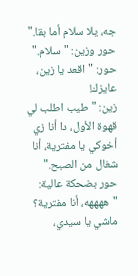جه، يلا سلام أما بقا." حور وزين: "سلام." حور: "اقعد يا زين، عايزك!
زين: "طيب اطلب لي قهوة الأول، دا أنا زي أخوكي يا مفترية، أنا شغال من الصبح." حور بضحكة عالية: "ههههه، أنا مفترية؟ ماشي يا سيدي،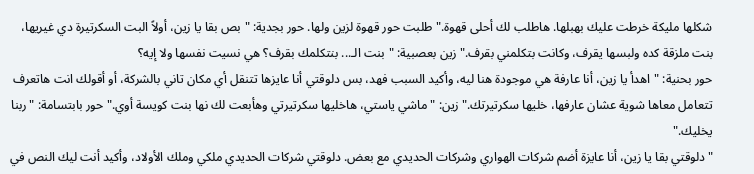شكلها مليكة خرطت عليك بهبلها. هاطلب لك أحلى قهوة." طلبت حور قهوة لزين ولها. حور بجدية: "بص بقا يا زين، أولاً البت السكرتيرة دي غيريها، بنت ملزقة كده ولبسها يقرف، وكانت بتكلمني بقرف." زين بعصبية: "بنت الـ... بنتكلمك بقرف؟ هي نسيت نفسها ولا إيه؟
حور بحنية: "اهدأ يا زين، أنا عارفة هي موجودة هنا ليه، وأكيد السبب فهد، بس دلوقتي أنا عايزها تتنقل أي مكان تاني بالشركة، أو أقولك انت هاتعرف تتعامل معاها شوية عشان عارفها، خليها سكرتيرتك." زين: "ماشي ياستي، هاخليها سكرتيرتي وهأبعت لك نها بنت كويسة أوي." حور بابتسامة: "ربنا يخليك."
"دلوقتي بقا يا زين، أنا عايزة أضم شركات الهواري وشركات الحديدي مع بعض. دلوقتي شركات الحديدي ملكي وملك الأولاد، وأكيد أنت ليك النص في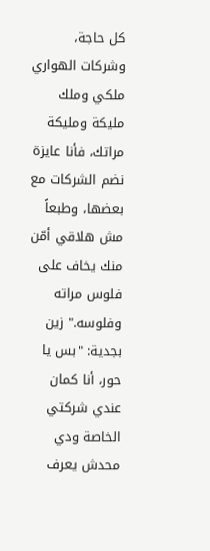كل حاجة، وشركات الهواري ملكي وملك مليكة ومليكة مراتك، فأنا عايزة نضم الشركات مع بعضها، وطبعاً مش هلاقي أمّن منك يخاف على فلوس مراته وفلوسه." زين بجدية: "بس يا حور، أنا كمان عندي شركتي الخاصة ودي محدش يعرف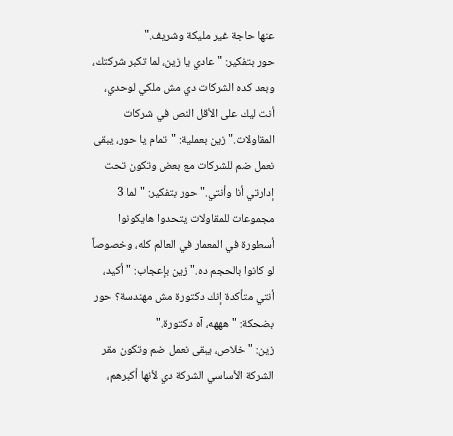عنها حاجة غير مليكة وشريف."
حور بتفكير: "عادي يا زين، لما تكبر شركتك، وبعد كده الشركات دي مش ملكي لوحدي، أنت ليك على الأقل النص في شركات المقاولات." زين بعملية: "تمام يا حور، يبقى نعمل ضم للشركات مع بعض وتكون تحت إدارتي أنا وأنتي." حور بتفكير: "لما 3 مجموعات للمقاولات يتحدوا هايكونوا أسطورة في المعمار في العالم كله، وخصوصاً لو كانوا بالحجم ده." زين بإعجاب: "أكيد، أنتي متأكدة إنك دكتورة مش مهندسة؟ حور بضحكة: "هههه، آه دكتورة."
زين: "خلاص، يبقى نعمل ضم وتكون مقر الشركة الأساسي الشركة دي لأنها أكبرهم،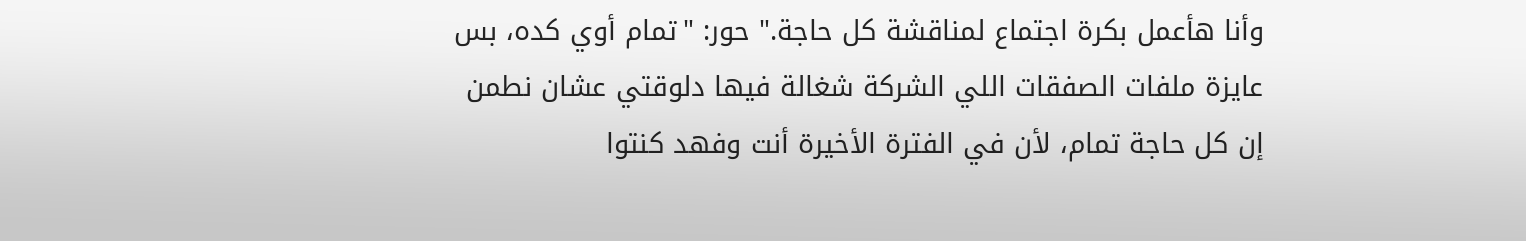وأنا هأعمل بكرة اجتماع لمناقشة كل حاجة." حور: "تمام أوي كده، بس عايزة ملفات الصفقات اللي الشركة شغالة فيها دلوقتي عشان نطمن إن كل حاجة تمام، لأن في الفترة الأخيرة أنت وفهد كنتوا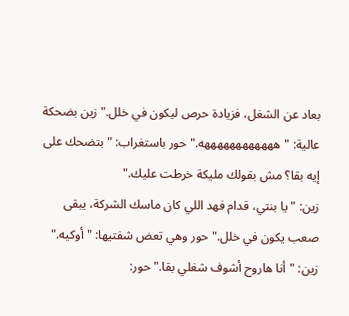بعاد عن الشغل، فزيادة حرص ليكون في خلل." زين بضحكة عالية: "ههههههههههههه." حور باستغراب: "بتضحك على إيه بقا؟ مش بقولك مليكة خرطت عليك."
زين: "يا بنتي، قدام فهد اللي كان ماسك الشركة، يبقى صعب يكون في خلل." حور وهي تعض شفتيها: "أوكيه." زين: "أنا هاروح أشوف شغلي بقا." حور: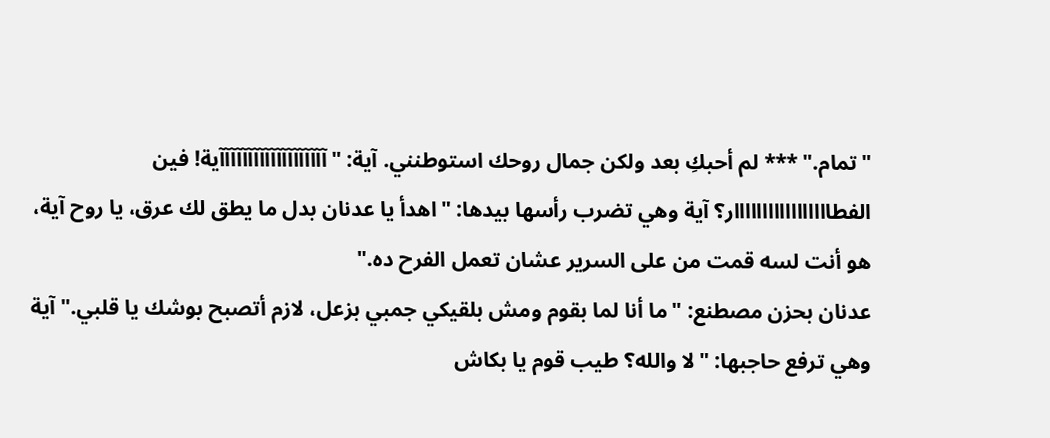"تمام." *** لم أحبكِ بعد ولكن جمال روحك استوطنني. آية: "آآآآآآآآآآآآآآآآآآآية! فين الفطااااااااااااااااار؟ آية وهي تضرب رأسها بيدها: "اهدأ يا عدنان بدل ما يطق لك عرق، يا روح آية، هو أنت لسه قمت من على السرير عشان تعمل الفرح ده."
عدنان بحزن مصطنع: "ما أنا لما بقوم ومش بلقيكي جمبي بزعل، لازم أتصبح بوشك يا قلبي." آية وهي ترفع حاجبها: "لا والله؟ طيب قوم يا بكاش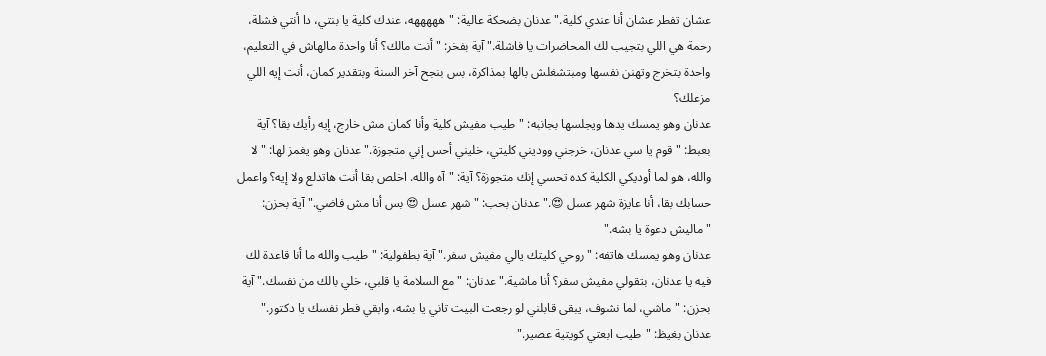عشان تفطر عشان أنا عندي كلية." عدنان بضحكة عالية: "هههههه، عندك كلية يا بنتي، دا أنتي فشلة، رحمة هي اللي بتجيب لك المحاضرات يا فاشلة." آية بفخر: "أنت مالك؟ أنا واحدة مالهاش في التعليم، واحدة بتخرج وتهنن نفسها ومبتشغلش بالها بمذاكرة، بس بنجح آخر السنة وبتقدير كمان، أنت إيه اللي مزعلك؟
عدنان وهو يمسك يدها ويجلسها بجانبه: "طيب مفيش كلية وأنا كمان مش خارج، إيه رأيك بقا؟ آية بعبط: "قوم يا سي عدنان، خرجني ووديني كليتي، خليني أحس إني متجوزة." عدنان وهو يغمز لها: "لا والله، هو لما أوديكي الكلية كده تحسي إنك متجوزة؟ آية: "آه والله. اخلص بقا أنت هاتدلع ولا إيه؟ واعمل حسابك بقا، أنا عايزة شهر عسل 😍." عدنان بحب: "شهر عسل 😍 بس أنا مش فاضي." آية بحزن: "ماليش دعوة يا بشه."
عدنان وهو يمسك هاتفه: "روحي كليتك يالي مفيش سفر." آية بطفولية: "طيب والله ما أنا قاعدة لك فيه يا عدنان، بتقولي مفيش سفر؟ أنا ماشية." عدنان: "مع السلامة يا قلبي، خلي بالك من نفسك." آية بحزن: "ماشي، لما نشوف، يبقى قابلني لو رجعت البيت تاني يا بشه، وابقي فطر نفسك يا دكتور." عدنان بغيظ: "طيب ابعتي كويتية عصير."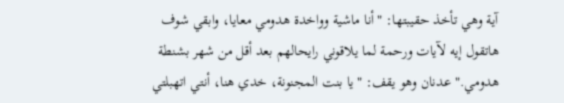آية وهي تأخذ حقيبتها: "أنا ماشية وواخدة هدومي معايا، وابقي شوف هاتقول إيه لآيات ورحمة لما يلاقوني رايحالهم بعد أقل من شهر بشنطة هدومي." عدنان وهو يقف: "يا بنت المجنونة، خدي هنا، أنتي اتهبلتي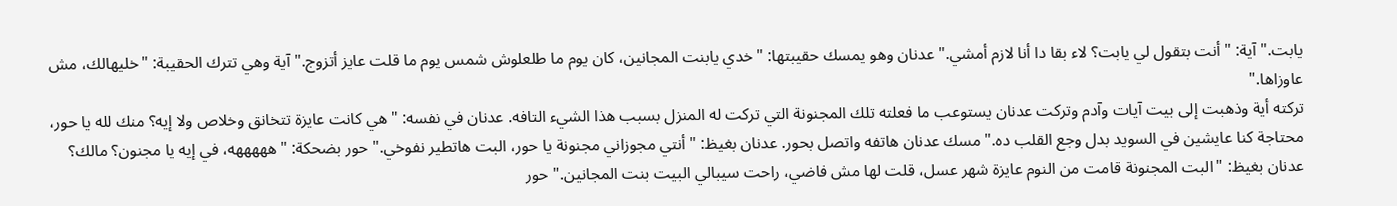يابت." آية: "أنت بتقول لي يابت؟ لاء بقا دا أنا لازم أمشي." عدنان وهو يمسك حقيبتها: "خدي يابنت المجانين، كان يوم ما طلعلوش شمس يوم ما قلت عايز أتزوج." آية وهي تترك الحقيبة: "خليهالك، مش عاوزاها."
تركته أية وذهبت إلى بيت آيات وآدم وتركت عدنان يستوعب ما فعلته تلك المجنونة التي تركت له المنزل بسبب هذا الشيء التافه. عدنان في نفسه: "هي كانت عايزة تتخانق وخلاص ولا إيه؟ منك لله يا حور، محتاجة كنا عايشين في السويد بدل وجع القلب ده." مسك عدنان هاتفه واتصل بحور. عدنان بغيظ: "أنتي مجوزاني مجنونة يا حور، البت هاتطير نفوخي." حور بضحكة: "هههههه، في إيه يا مجنون؟ مالك؟
عدنان بغيظ: "البت المجنونة قامت من النوم عايزة شهر عسل، قلت لها مش فاضي، راحت سيبالي البيت بنت المجانين." حور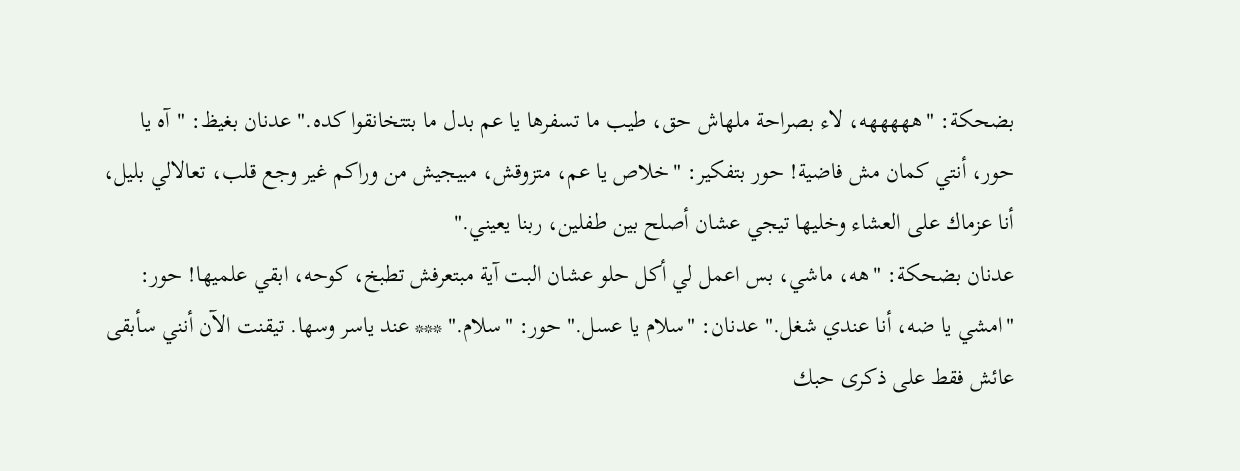بضحكة: "هههههه، لاء بصراحة ملهاش حق، طيب ما تسفرها يا عم بدل ما بتتخانقوا كده." عدنان بغيظ: "آه يا حور، أنتي كمان مش فاضية! حور بتفكير: "خلاص يا عم، متزوقش، مبيجيش من وراكم غير وجع قلب، تعالالي بليل، أنا عزماك على العشاء وخليها تيجي عشان أصلح بين طفلين، ربنا يعيني."
عدنان بضحكة: "هه، ماشي، بس اعمل لي أكل حلو عشان البت آية مبتعرفش تطبخ، كوحه، ابقي علميها! حور: "امشي يا ضه، أنا عندي شغل." عدنان: "سلام يا عسل." حور: "سلام." *** عند ياسر وسها. تيقنت الآن أنني سأبقى عائش فقط على ذكرى حبك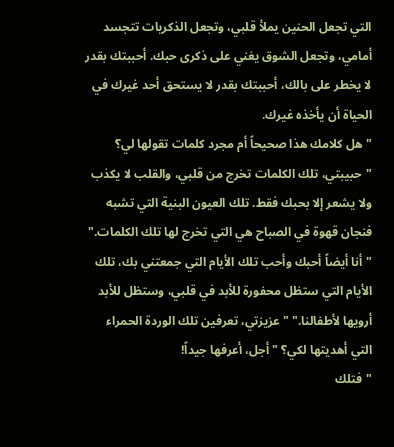التي تجعل الحنين يملأ قلبي، وتجعل الذكريات تتجسد أمامي، وتجعل الشوق يغني على ذكرى حبك. أحببتك بقدر لا يخطر على بالك، أحببتك بقدر لا يستحق أحد غيرك في الحياة أن يأخذه غيرك.
"هل كلامك هذا صحيحاً أم مجرد كلمات تقولها لي؟ "حبيبتي، تلك الكلمات تخرج من قلبي، والقلب لا يكذب ولا يشعر إلا بحبك فقط. تلك العيون البنية التي تشبه فنجان قهوة في الصباح هي التي تخرج لها تلك الكلمات." "أنا أيضاً أحبك وأحب تلك الأيام التي جمعتني بك، تلك الأيام التي ستظل محفورة للأبد في قلبي، وستظل للأبد أرويها لأطفالنا." "عزيزتي، تعرفين تلك الوردة الحمراء التي أهديتها لكي؟ "أجل، أعرفها جيداً!
"فتلك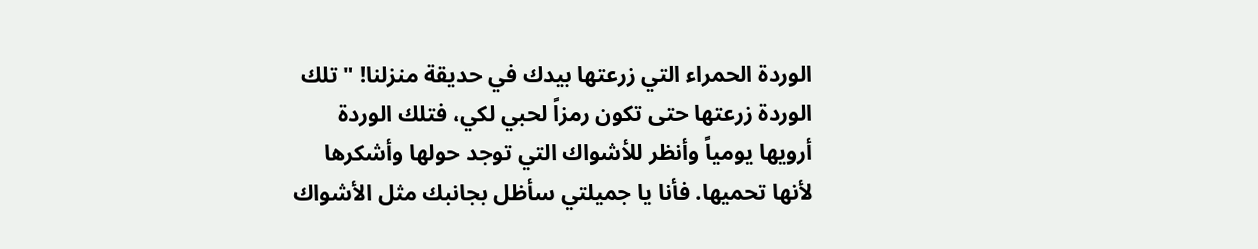الوردة الحمراء التي زرعتها بيدك في حديقة منزلنا! "تلك الوردة زرعتها حتى تكون رمزاً لحبي لكي، فتلك الوردة أرويها يومياً وأنظر للأشواك التي توجد حولها وأشكرها لأنها تحميها. فأنا يا جميلتي سأظل بجانبك مثل الأشواك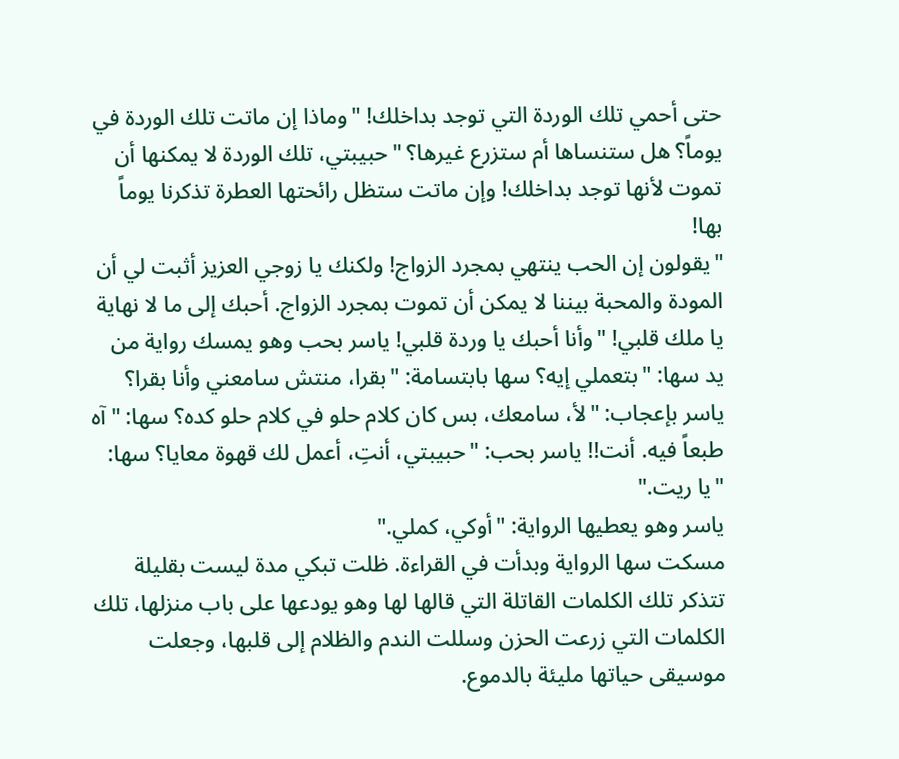حتى أحمي تلك الوردة التي توجد بداخلك! "وماذا إن ماتت تلك الوردة في يوماً؟ هل ستنساها أم ستزرع غيرها؟ "حبيبتي، تلك الوردة لا يمكنها أن تموت لأنها توجد بداخلك! وإن ماتت ستظل رائحتها العطرة تذكرنا يوماً بها!
"يقولون إن الحب ينتهي بمجرد الزواج! ولكنك يا زوجي العزيز أثبت لي أن المودة والمحبة بيننا لا يمكن أن تموت بمجرد الزواج. أحبك إلى ما لا نهاية يا ملك قلبي! "وأنا أحبك يا وردة قلبي! ياسر بحب وهو يمسك رواية من يد سها: "بتعملي إيه؟ سها بابتسامة: "بقرا، منتش سامعني وأنا بقرا؟ ياسر بإعجاب: "لأ، سامعك، بس كان كلام حلو في كلام حلو كده؟ سها: "آه طبعاً فيه. أنت!! ياسر بحب: "حبيبتي، أنتِ، أعمل لك قهوة معايا؟ سها: "يا ريت."
ياسر وهو يعطيها الرواية: "أوكي، كملي."
مسكت سها الرواية وبدأت في القراءة. ظلت تبكي مدة ليست بقليلة تتذكر تلك الكلمات القاتلة التي قالها لها وهو يودعها على باب منزلها، تلك الكلمات التي زرعت الحزن وسللت الندم والظلام إلى قلبها، وجعلت موسيقى حياتها مليئة بالدموع.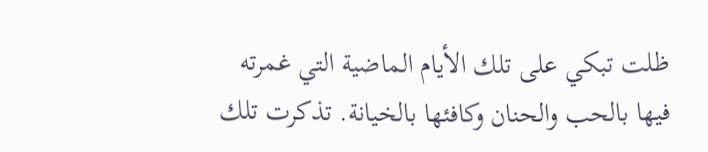ظلت تبكي على تلك الأيام الماضية التي غمرته فيها بالحب والحنان وكافئها بالخيانة. تذكرت تلك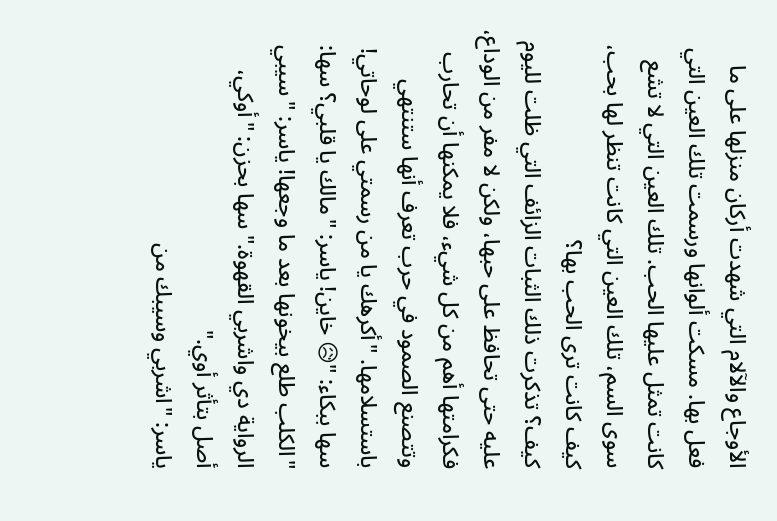الأوجاع والآلام التي شهدت أركان منزلها على ما فعل بها. مسكت ألوانها ورسمت تلك العين التي كانت تمثل عليها الحب. تلك العين التي لا تشع سوى السم، تلك العين التي كانت تنظر لها بحب، كيف كانت ترى الحب بها؟
كيف؟ تذكرت ذلك الثبات الزائف التي ظلت لليوم عليه حتى تحافظ على حبها، ولكن لا مفر من الوداع، فكرامتها أهم من كل شيء، فلا يمكنها أن تحارب وتتصنع الصمود في حرب تعرف أنها ستنتهي باستسلامها. "أكرهك يا من رسمتي على لوحاتي! سها ببكاء: "😥 خاين! ياسر: "مالك يا قلبي؟ سها: "الكلب طلع بيخونها بعد ما وجعها! ياسر: "سيبي الرواية دي واشربي القهوة." سها بحزن: "أوكي، أصل بتأثر أوي."
ياسر: "اشربي وسيبك من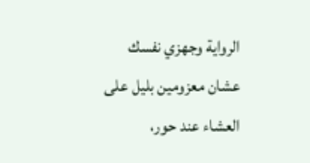الرواية وجهزي نفسك عشان معزومين بليل على العشاء عند حور،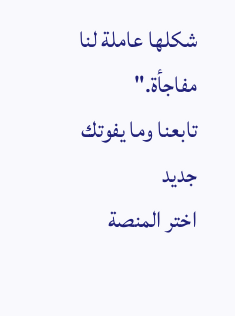شكلها عاملة لنا مفاجأة."
تابعنا وما يفوتك جديد
اختر المنصة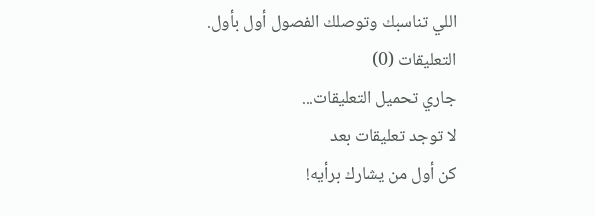اللي تناسبك وتوصلك الفصول أول بأول.
التعليقات (0)
جاري تحميل التعليقات...
لا توجد تعليقات بعد
كن أول من يشارك برأيه!